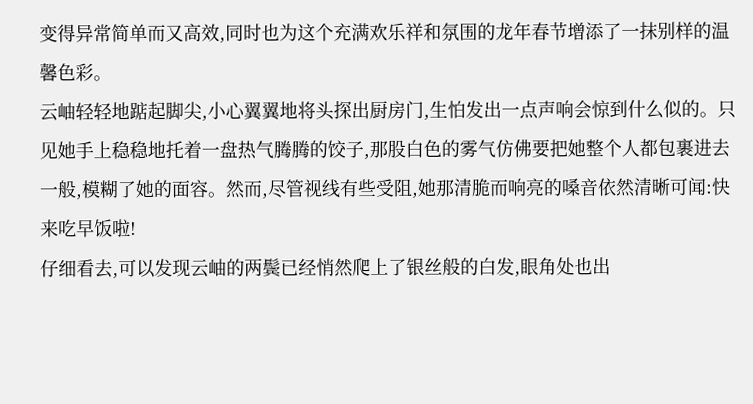变得异常简单而又高效,同时也为这个充满欢乐祥和氛围的龙年春节增添了一抹别样的温馨色彩。
云岫轻轻地踮起脚尖,小心翼翼地将头探出厨房门,生怕发出一点声响会惊到什么似的。只见她手上稳稳地托着一盘热气腾腾的饺子,那股白色的雾气仿佛要把她整个人都包裹进去一般,模糊了她的面容。然而,尽管视线有些受阻,她那清脆而响亮的嗓音依然清晰可闻:快来吃早饭啦!
仔细看去,可以发现云岫的两鬓已经悄然爬上了银丝般的白发,眼角处也出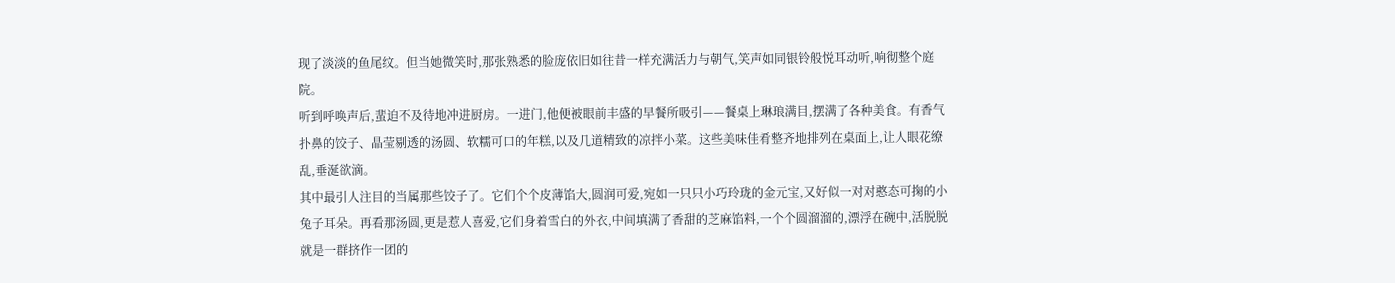现了淡淡的鱼尾纹。但当她微笑时,那张熟悉的脸庞依旧如往昔一样充满活力与朝气,笑声如同银铃般悦耳动听,响彻整个庭院。
听到呼唤声后,蜚迫不及待地冲进厨房。一进门,他便被眼前丰盛的早餐所吸引——餐桌上琳琅满目,摆满了各种美食。有香气扑鼻的饺子、晶莹剔透的汤圆、软糯可口的年糕,以及几道精致的凉拌小菜。这些美味佳肴整齐地排列在桌面上,让人眼花缭乱,垂涎欲滴。
其中最引人注目的当属那些饺子了。它们个个皮薄馅大,圆润可爱,宛如一只只小巧玲珑的金元宝,又好似一对对憨态可掬的小兔子耳朵。再看那汤圆,更是惹人喜爱,它们身着雪白的外衣,中间填满了香甜的芝麻馅料,一个个圆溜溜的,漂浮在碗中,活脱脱就是一群挤作一团的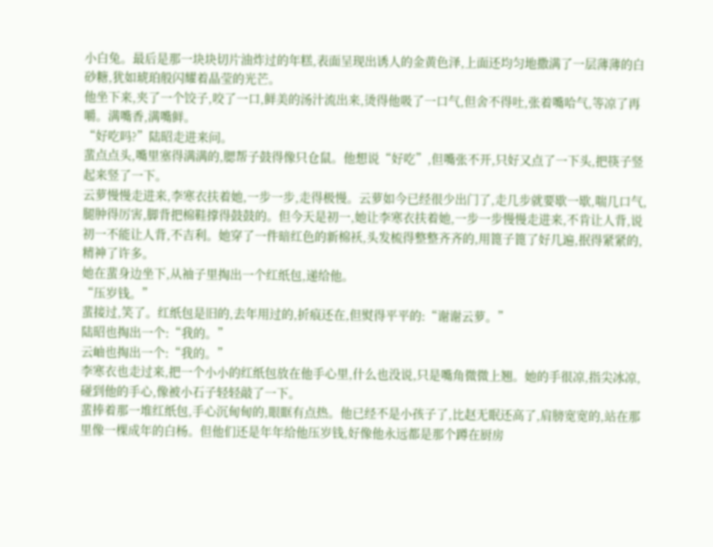小白兔。最后是那一块块切片油炸过的年糕,表面呈现出诱人的金黄色泽,上面还均匀地撒满了一层薄薄的白砂糖,犹如琥珀般闪耀着晶莹的光芒。
他坐下来,夹了一个饺子,咬了一口,鲜美的汤汁流出来,烫得他吸了一口气,但舍不得吐,张着嘴哈气,等凉了再嚼。满嘴香,满嘴鲜。
“好吃吗?”陆昭走进来问。
蜚点点头,嘴里塞得满满的,腮帮子鼓得像只仓鼠。他想说“好吃”,但嘴张不开,只好又点了一下头,把筷子竖起来竖了一下。
云萝慢慢走进来,李寒衣扶着她,一步一步,走得极慢。云萝如今已经很少出门了,走几步就要歇一歇,喘几口气,腿肿得厉害,脚背把棉鞋撑得鼓鼓的。但今天是初一,她让李寒衣扶着她,一步一步慢慢走进来,不肯让人背,说初一不能让人背,不吉利。她穿了一件暗红色的新棉袄,头发梳得整整齐齐的,用篦子篦了好几遍,抿得紧紧的,精神了许多。
她在蜚身边坐下,从袖子里掏出一个红纸包,递给他。
“压岁钱。”
蜚接过,笑了。红纸包是旧的,去年用过的,折痕还在,但熨得平平的:“谢谢云萝。”
陆昭也掏出一个:“我的。”
云岫也掏出一个:“我的。”
李寒衣也走过来,把一个小小的红纸包放在他手心里,什么也没说,只是嘴角微微上翘。她的手很凉,指尖冰凉,碰到他的手心,像被小石子轻轻敲了一下。
蜚捧着那一堆红纸包,手心沉甸甸的,眼眶有点热。他已经不是小孩子了,比赵无眠还高了,肩膀宽宽的,站在那里像一棵成年的白杨。但他们还是年年给他压岁钱,好像他永远都是那个蹲在厨房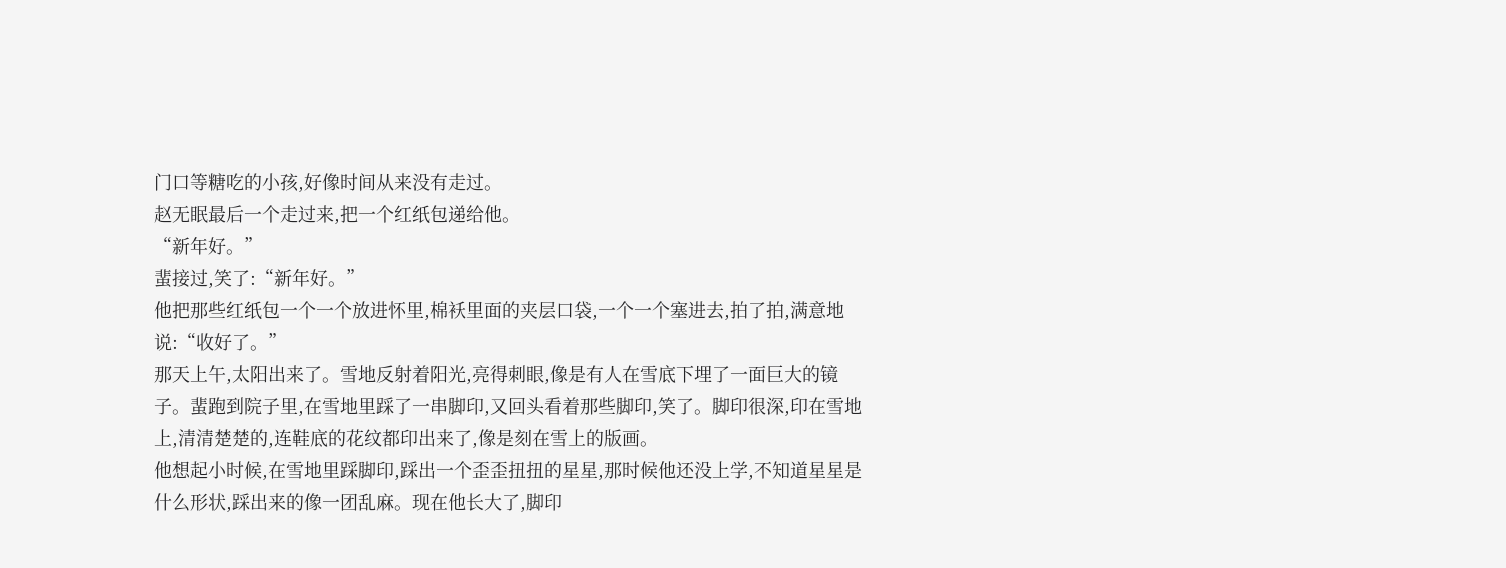门口等糖吃的小孩,好像时间从来没有走过。
赵无眠最后一个走过来,把一个红纸包递给他。
“新年好。”
蜚接过,笑了:“新年好。”
他把那些红纸包一个一个放进怀里,棉袄里面的夹层口袋,一个一个塞进去,拍了拍,满意地说:“收好了。”
那天上午,太阳出来了。雪地反射着阳光,亮得刺眼,像是有人在雪底下埋了一面巨大的镜子。蜚跑到院子里,在雪地里踩了一串脚印,又回头看着那些脚印,笑了。脚印很深,印在雪地上,清清楚楚的,连鞋底的花纹都印出来了,像是刻在雪上的版画。
他想起小时候,在雪地里踩脚印,踩出一个歪歪扭扭的星星,那时候他还没上学,不知道星星是什么形状,踩出来的像一团乱麻。现在他长大了,脚印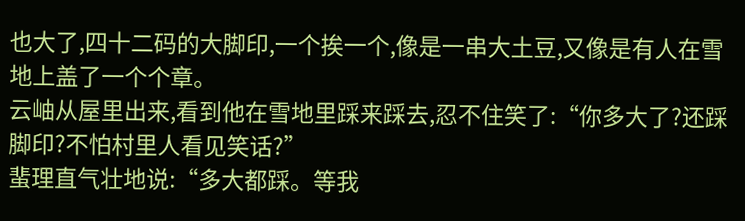也大了,四十二码的大脚印,一个挨一个,像是一串大土豆,又像是有人在雪地上盖了一个个章。
云岫从屋里出来,看到他在雪地里踩来踩去,忍不住笑了:“你多大了?还踩脚印?不怕村里人看见笑话?”
蜚理直气壮地说:“多大都踩。等我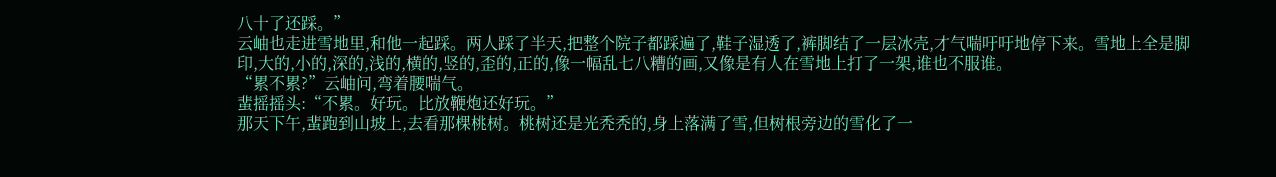八十了还踩。”
云岫也走进雪地里,和他一起踩。两人踩了半天,把整个院子都踩遍了,鞋子湿透了,裤脚结了一层冰壳,才气喘吁吁地停下来。雪地上全是脚印,大的,小的,深的,浅的,横的,竖的,歪的,正的,像一幅乱七八糟的画,又像是有人在雪地上打了一架,谁也不服谁。
“累不累?”云岫问,弯着腰喘气。
蜚摇摇头:“不累。好玩。比放鞭炮还好玩。”
那天下午,蜚跑到山坡上,去看那棵桃树。桃树还是光秃秃的,身上落满了雪,但树根旁边的雪化了一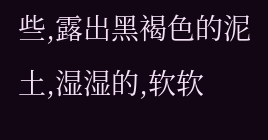些,露出黑褐色的泥土,湿湿的,软软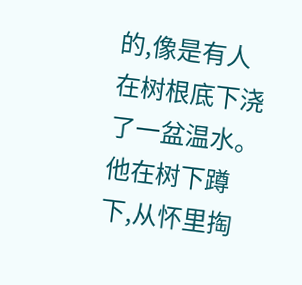的,像是有人在树根底下浇了一盆温水。他在树下蹲下,从怀里掏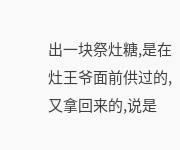出一块祭灶糖,是在灶王爷面前供过的,又拿回来的,说是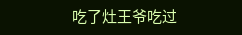吃了灶王爷吃过